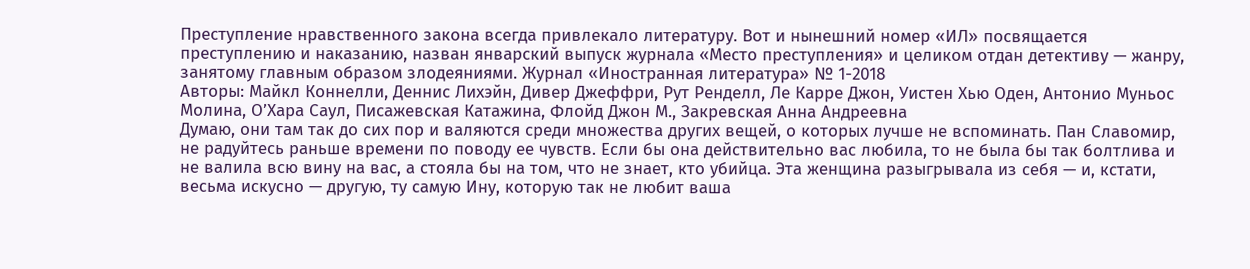Преступление нравственного закона всегда привлекало литературу. Вот и нынешний номер «ИЛ» посвящается преступлению и наказанию, назван январский выпуск журнала «Место преступления» и целиком отдан детективу — жанру, занятому главным образом злодеяниями. Журнал «Иностранная литература» № 1-2018
Авторы: Майкл Коннелли, Деннис Лихэйн, Дивер Джеффри, Рут Ренделл, Ле Карре Джон, Уистен Хью Оден, Антонио Муньос Молина, О’Хара Саул, Писажевская Катажина, Флойд Джон М., Закревская Анна Андреевна
Думаю, они там так до сих пор и валяются среди множества других вещей, о которых лучше не вспоминать. Пан Славомир, не радуйтесь раньше времени по поводу ее чувств. Если бы она действительно вас любила, то не была бы так болтлива и не валила всю вину на вас, а стояла бы на том, что не знает, кто убийца. Эта женщина разыгрывала из себя — и, кстати, весьма искусно — другую, ту самую Ину, которую так не любит ваша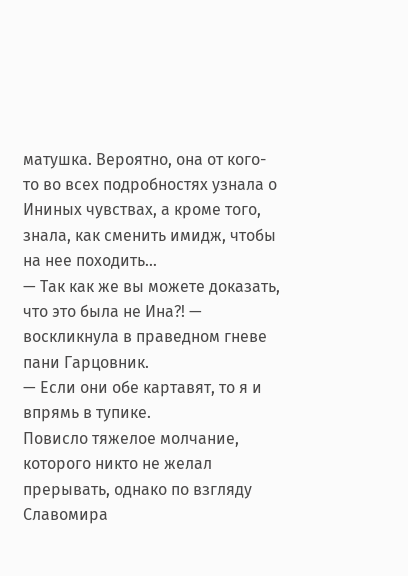матушка. Вероятно, она от кого-то во всех подробностях узнала о Ининых чувствах, а кроме того, знала, как сменить имидж, чтобы на нее походить…
— Так как же вы можете доказать, что это была не Ина?! — воскликнула в праведном гневе пани Гарцовник.
— Если они обе картавят, то я и впрямь в тупике.
Повисло тяжелое молчание, которого никто не желал прерывать, однако по взгляду Славомира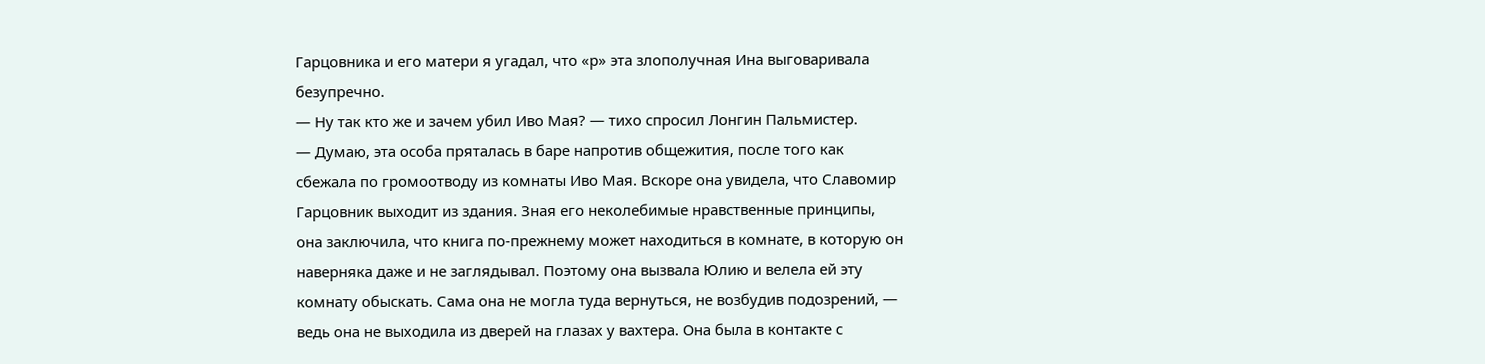Гарцовника и его матери я угадал, что «р» эта злополучная Ина выговаривала безупречно.
— Ну так кто же и зачем убил Иво Мая? — тихо спросил Лонгин Пальмистер.
— Думаю, эта особа пряталась в баре напротив общежития, после того как сбежала по громоотводу из комнаты Иво Мая. Вскоре она увидела, что Славомир Гарцовник выходит из здания. Зная его неколебимые нравственные принципы, она заключила, что книга по-прежнему может находиться в комнате, в которую он наверняка даже и не заглядывал. Поэтому она вызвала Юлию и велела ей эту комнату обыскать. Сама она не могла туда вернуться, не возбудив подозрений, — ведь она не выходила из дверей на глазах у вахтера. Она была в контакте с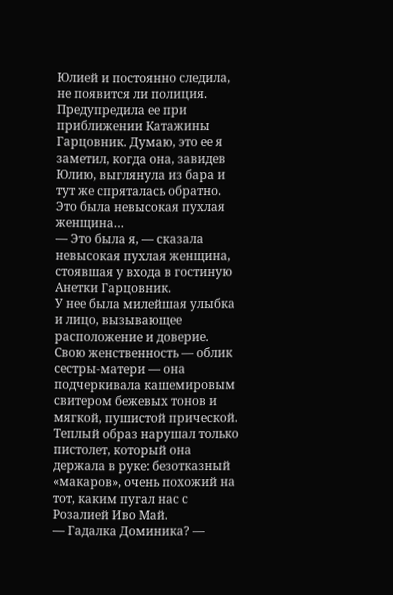Юлией и постоянно следила, не появится ли полиция. Предупредила ее при приближении Катажины Гарцовник. Думаю, это ее я заметил, когда она, завидев Юлию, выглянула из бара и тут же спряталась обратно. Это была невысокая пухлая женщина…
— Это была я, — сказала невысокая пухлая женщина, стоявшая у входа в гостиную Анетки Гарцовник.
У нее была милейшая улыбка и лицо, вызывающее расположение и доверие. Свою женственность — облик сестры-матери — она подчеркивала кашемировым свитером бежевых тонов и мягкой, пушистой прической. Теплый образ нарушал только пистолет, который она держала в руке: безотказный «макаров», очень похожий на тот, каким пугал нас с Розалией Иво Май.
— Гадалка Доминика? —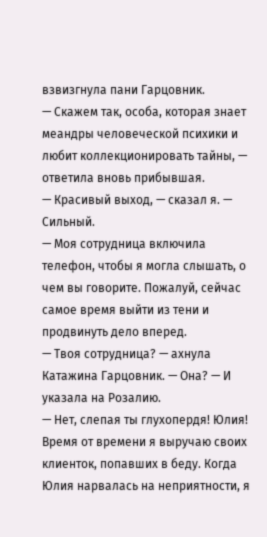взвизгнула пани Гарцовник.
— Скажем так, особа, которая знает меандры человеческой психики и любит коллекционировать тайны, — ответила вновь прибывшая.
— Красивый выход, — сказал я. — Сильный.
— Моя сотрудница включила телефон, чтобы я могла слышать, о чем вы говорите. Пожалуй, сейчас самое время выйти из тени и продвинуть дело вперед.
— Твоя сотрудница? — ахнула Катажина Гарцовник. — Она? — И указала на Розалию.
— Нет, слепая ты глухопердя! Юлия! Время от времени я выручаю своих клиенток, попавших в беду. Когда Юлия нарвалась на неприятности, я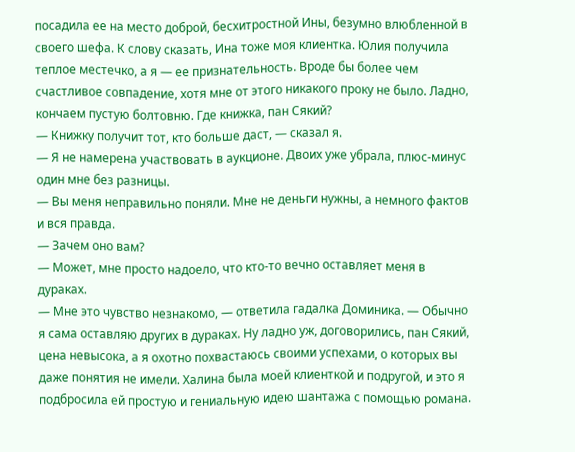посадила ее на место доброй, бесхитростной Ины, безумно влюбленной в своего шефа. К слову сказать, Ина тоже моя клиентка. Юлия получила теплое местечко, а я — ее признательность. Вроде бы более чем счастливое совпадение, хотя мне от этого никакого проку не было. Ладно, кончаем пустую болтовню. Где книжка, пан Сякий?
— Книжку получит тот, кто больше даст, — сказал я.
— Я не намерена участвовать в аукционе. Двоих уже убрала, плюс-минус один мне без разницы.
— Вы меня неправильно поняли. Мне не деньги нужны, а немного фактов и вся правда.
— Зачем оно вам?
— Может, мне просто надоело, что кто-то вечно оставляет меня в дураках.
— Мне это чувство незнакомо, — ответила гадалка Доминика. — Обычно я сама оставляю других в дураках. Ну ладно уж, договорились, пан Сякий, цена невысока, а я охотно похвастаюсь своими успехами, о которых вы даже понятия не имели. Халина была моей клиенткой и подругой, и это я подбросила ей простую и гениальную идею шантажа с помощью романа.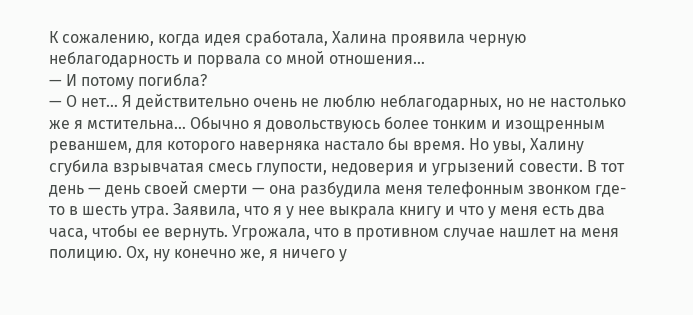К сожалению, когда идея сработала, Халина проявила черную неблагодарность и порвала со мной отношения…
— И потому погибла?
— О нет… Я действительно очень не люблю неблагодарных, но не настолько же я мстительна… Обычно я довольствуюсь более тонким и изощренным реваншем, для которого наверняка настало бы время. Но увы, Халину сгубила взрывчатая смесь глупости, недоверия и угрызений совести. В тот день — день своей смерти — она разбудила меня телефонным звонком где-то в шесть утра. Заявила, что я у нее выкрала книгу и что у меня есть два часа, чтобы ее вернуть. Угрожала, что в противном случае нашлет на меня полицию. Ох, ну конечно же, я ничего у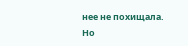нее не похищала. Но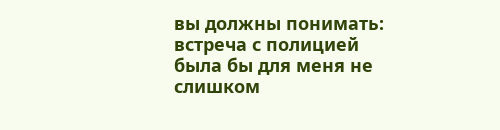вы должны понимать: встреча с полицией была бы для меня не слишком